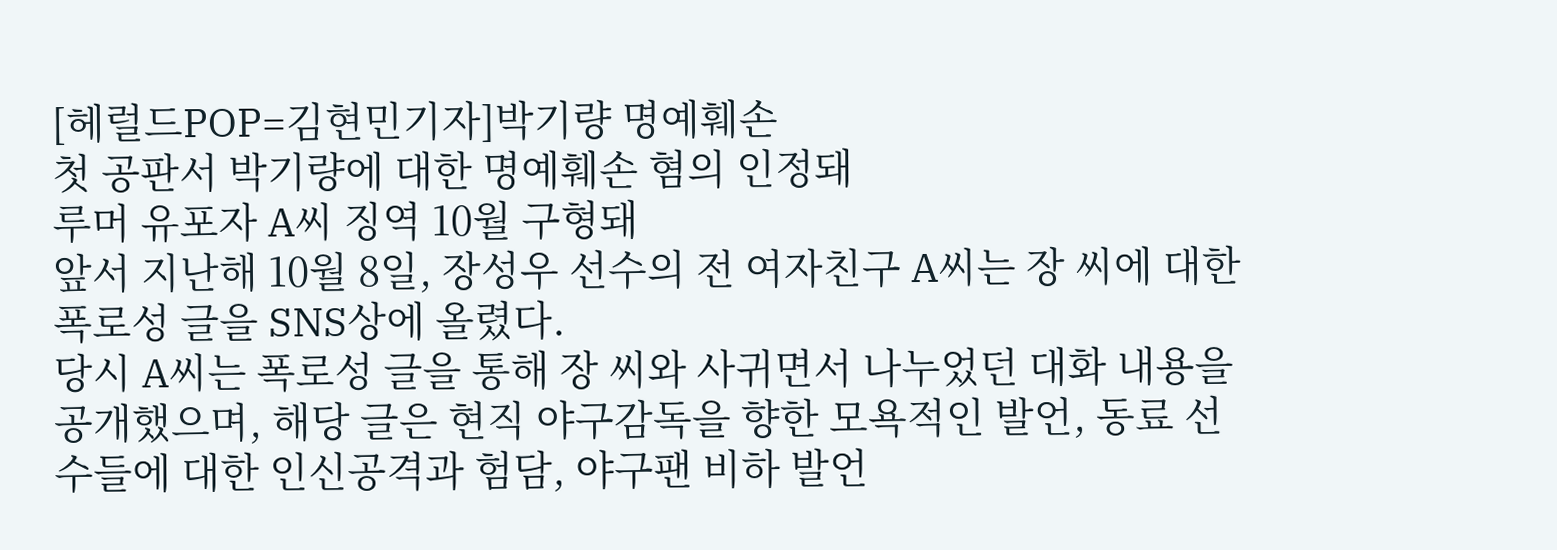[헤럴드POP=김현민기자]박기량 명예훼손
첫 공판서 박기량에 대한 명예훼손 혐의 인정돼
루머 유포자 A씨 징역 10월 구형돼
앞서 지난해 10월 8일, 장성우 선수의 전 여자친구 A씨는 장 씨에 대한 폭로성 글을 SNS상에 올렸다.
당시 A씨는 폭로성 글을 통해 장 씨와 사귀면서 나누었던 대화 내용을 공개했으며, 해당 글은 현직 야구감독을 향한 모욕적인 발언, 동료 선수들에 대한 인신공격과 험담, 야구팬 비하 발언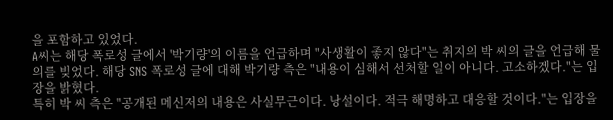을 포함하고 있었다.
A씨는 해당 폭로성 글에서 '박기량'의 이름을 언급하며 "사생활이 좋지 않다"는 취지의 박 씨의 글을 언급해 물의를 빚었다. 해당 SNS 폭로성 글에 대해 박기량 측은 "내용이 심해서 선처할 일이 아니다. 고소하겠다."는 입장을 밝혔다.
특히 박 씨 측은 "공개된 메신저의 내용은 사실무근이다. 낭설이다. 적극 해명하고 대응할 것이다."는 입장을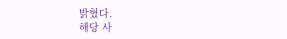밝혔다.
해당 사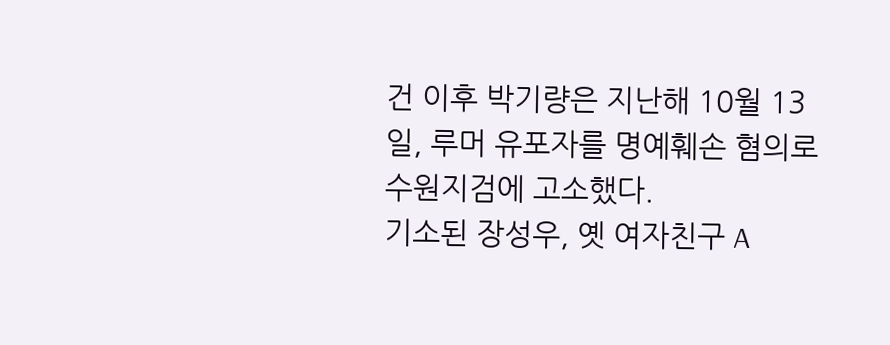건 이후 박기량은 지난해 10월 13일, 루머 유포자를 명예훼손 혐의로 수원지검에 고소했다.
기소된 장성우, 옛 여자친구 A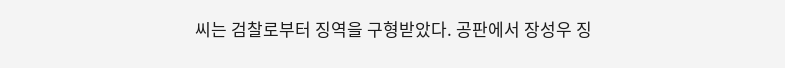씨는 검찰로부터 징역을 구형받았다. 공판에서 장성우 징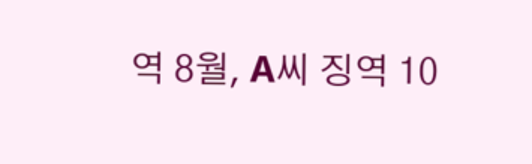역 8월, A씨 징역 10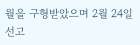월을 구형받았으며 2월 24일 선고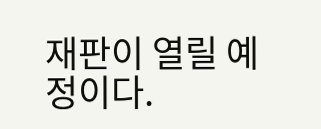재판이 열릴 예정이다.